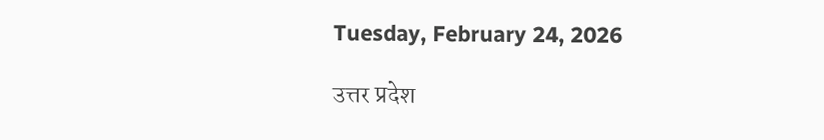Tuesday, February 24, 2026

उत्तर प्रदेश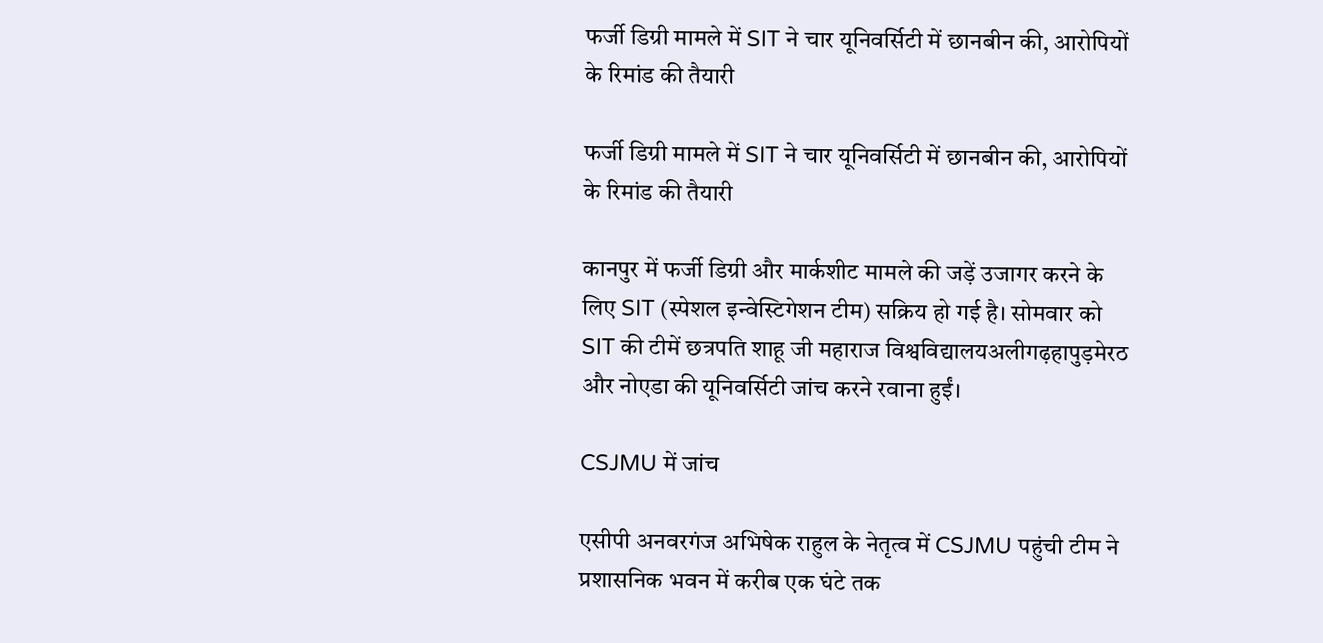फर्जी डिग्री मामले में SIT ने चार यूनिवर्सिटी में छानबीन की, आरोपियों के रिमांड की तैयारी

फर्जी डिग्री मामले में SIT ने चार यूनिवर्सिटी में छानबीन की, आरोपियों के रिमांड की तैयारी

कानपुर में फर्जी डिग्री और मार्कशीट मामले की जड़ें उजागर करने के लिए SIT (स्पेशल इन्वेस्टिगेशन टीम) सक्रिय हो गई है। सोमवार को SIT की टीमें छत्रपति शाहू जी महाराज विश्वविद्यालयअलीगढ़हापुड़मेरठ और नोएडा की यूनिवर्सिटी जांच करने रवाना हुईं।

CSJMU में जांच

एसीपी अनवरगंज अभिषेक राहुल के नेतृत्व में CSJMU पहुंची टीम ने प्रशासनिक भवन में करीब एक घंटे तक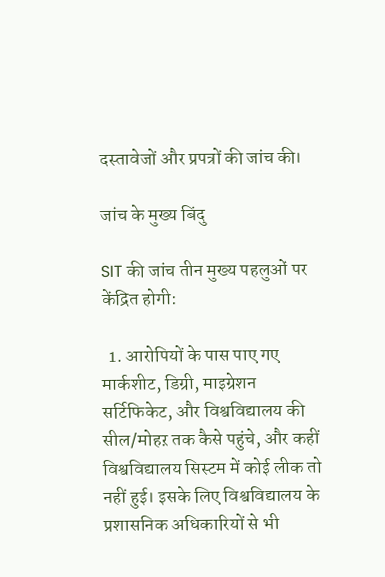दस्तावेजों और प्रपत्रों की जांच की।

जांच के मुख्य बिंदु

SIT की जांच तीन मुख्य पहलुओं पर केंद्रित होगी:

  1. आरोपियों के पास पाए गए मार्कशीट, डिग्री, माइग्रेशन सर्टिफिकेट, और विश्वविद्यालय की सील/मोहऱ तक कैसे पहुंचे, और कहीं विश्वविद्यालय सिस्टम में कोई लीक तो नहीं हुई। इसके लिए विश्वविद्यालय के प्रशासनिक अधिकारियों से भी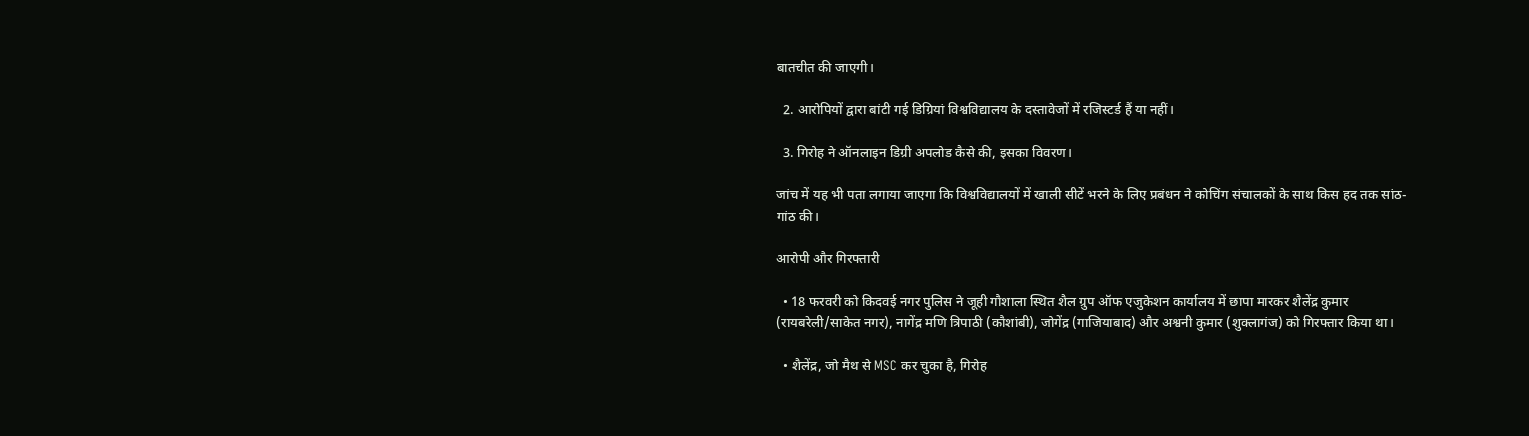बातचीत की जाएगी।

  2. आरोपियों द्वारा बांटी गई डिग्रियां विश्वविद्यालय के दस्तावेजों में रजिस्टर्ड हैं या नहीं।

  3. गिरोह ने ऑनलाइन डिग्री अपलोड कैसे की, इसका विवरण।

जांच में यह भी पता लगाया जाएगा कि विश्वविद्यालयों में खाली सीटें भरने के लिए प्रबंधन ने कोचिंग संचालकों के साथ किस हद तक सांठ-गांठ की।

आरोपी और गिरफ्तारी

  • 18 फरवरी को किदवई नगर पुलिस ने जूही गौशाला स्थित शैल ग्रुप ऑफ एजुकेशन कार्यालय में छापा मारकर शैलेंद्र कुमार (रायबरेली/साकेत नगर), नागेंद्र मणि त्रिपाठी (कौशांबी), जोगेंद्र (गाजियाबाद) और अश्वनी कुमार (शुक्लागंज) को गिरफ्तार किया था।

  • शैलेंद्र, जो मैथ से MSC कर चुका है, गिरोह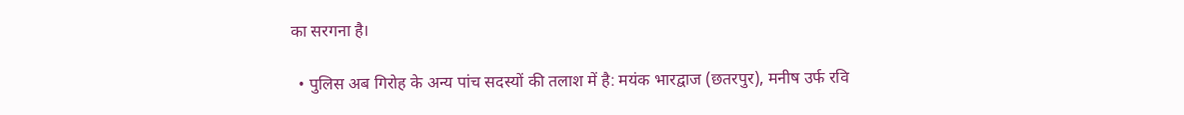का सरगना है।

  • पुलिस अब गिरोह के अन्य पांच सदस्यों की तलाश में है: मयंक भारद्वाज (छतरपुर), मनीष उर्फ रवि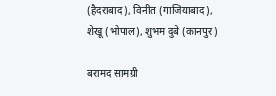(हैदराबाद), विनीत (गाजियाबाद), शेखू (भोपाल), शुभम दुबे (कानपुर)

बरामद सामग्री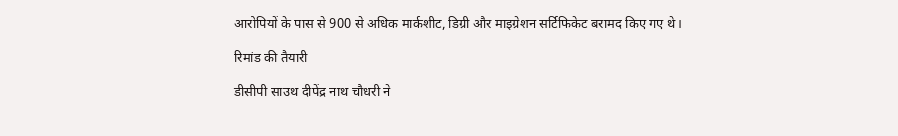आरोपियों के पास से 900 से अधिक मार्कशीट, डिग्री और माइग्रेशन सर्टिफिकेट बरामद किए गए थे।

रिमांड की तैयारी

डीसीपी साउथ दीपेंद्र नाथ चौधरी ने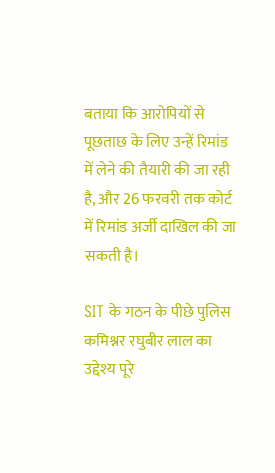बताया कि आरोपियों से पूछताछ के लिए उन्हें रिमांड में लेने की तैयारी की जा रही है, और 26 फरवरी तक कोर्ट में रिमांड अर्जी दाखिल की जा सकती है।

SIT के गठन के पीछे पुलिस कमिश्नर रघुबीर लाल का उद्देश्य पूरे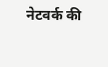नेटवर्क की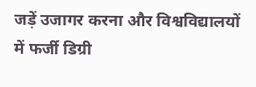जड़ें उजागर करना और विश्वविद्यालयों में फर्जी डिग्री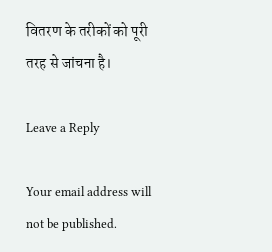वितरण के तरीकों को पूरी तरह से जांचना है।

Leave a Reply

Your email address will not be published.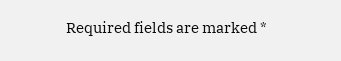Required fields are marked *